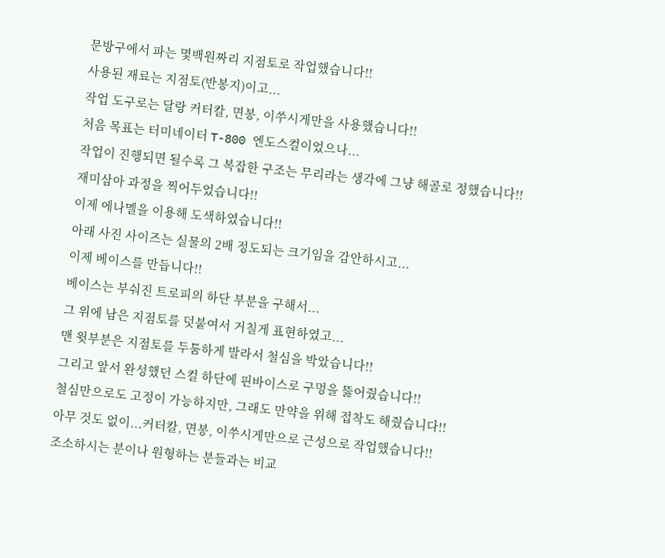문방구에서 파는 몇백원짜리 지점토로 작업했습니다!!
사용된 재료는 지점토(반봉지)이고...
작업 도구로는 달랑 커터칼, 면봉, 이쑤시게만을 사용했습니다!!
처음 목표는 터미네이터 T-800 엔도스컬이었으나...
작업이 진행되면 될수록 그 복잡한 구조는 무리라는 생각에 그냥 해골로 정했습니다!!
재미삼아 과정을 찍어두었습니다!!
이제 에나멜을 이용해 도색하였습니다!!
아래 사진 사이즈는 실물의 2배 정도되는 크기임을 감안하시고...
이제 베이스를 만듭니다!!
베이스는 부숴진 트로피의 하단 부분을 구해서...
그 위에 남은 지점토를 덧붙여서 거칠게 표현하였고...
맨 윗부분은 지점토를 두툼하게 발라서 철심을 박았습니다!!
그리고 앞서 완성했던 스컬 하단에 핀바이스로 구멍을 뚫어줬습니다!!
철심만으로도 고정이 가능하지만, 그래도 만약을 위해 접착도 해줬습니다!!
아무 것도 없이...커터칼, 면봉, 이쑤시게만으로 근성으로 작업했습니다!!
조소하시는 분이나 원형하는 분들과는 비교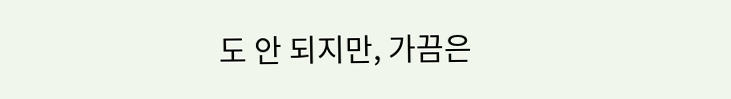도 안 되지만, 가끔은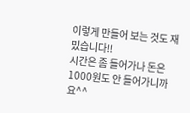이렇게 만들어 보는 것도 재밌습니다!!
시간은 좀 들어가나 돈은 1000원도 안 들어가니까요^^